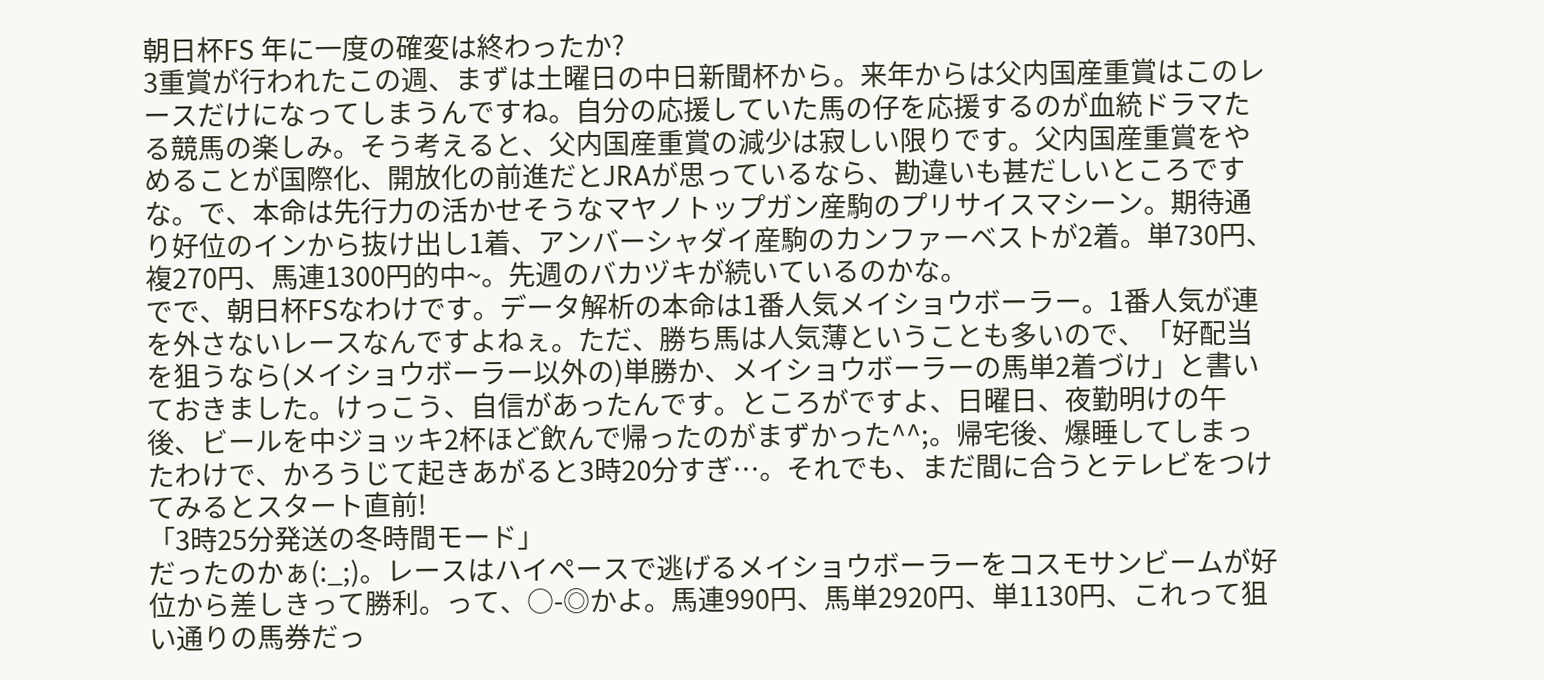朝日杯FS 年に一度の確変は終わったか?
3重賞が行われたこの週、まずは土曜日の中日新聞杯から。来年からは父内国産重賞はこのレースだけになってしまうんですね。自分の応援していた馬の仔を応援するのが血統ドラマたる競馬の楽しみ。そう考えると、父内国産重賞の減少は寂しい限りです。父内国産重賞をやめることが国際化、開放化の前進だとJRAが思っているなら、勘違いも甚だしいところですな。で、本命は先行力の活かせそうなマヤノトップガン産駒のプリサイスマシーン。期待通り好位のインから抜け出し1着、アンバーシャダイ産駒のカンファーベストが2着。単730円、複270円、馬連1300円的中~。先週のバカヅキが続いているのかな。
でで、朝日杯FSなわけです。データ解析の本命は1番人気メイショウボーラー。1番人気が連を外さないレースなんですよねぇ。ただ、勝ち馬は人気薄ということも多いので、「好配当を狙うなら(メイショウボーラー以外の)単勝か、メイショウボーラーの馬単2着づけ」と書いておきました。けっこう、自信があったんです。ところがですよ、日曜日、夜勤明けの午後、ビールを中ジョッキ2杯ほど飲んで帰ったのがまずかった^^;。帰宅後、爆睡してしまったわけで、かろうじて起きあがると3時20分すぎ…。それでも、まだ間に合うとテレビをつけてみるとスタート直前!
「3時25分発送の冬時間モード」
だったのかぁ(:_;)。レースはハイペースで逃げるメイショウボーラーをコスモサンビームが好位から差しきって勝利。って、○-◎かよ。馬連990円、馬単2920円、単1130円、これって狙い通りの馬券だっ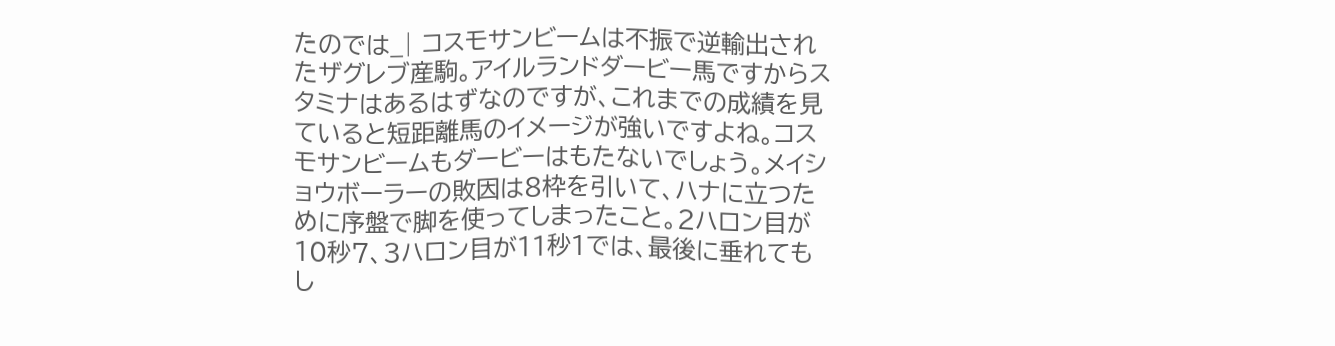たのでは_| コスモサンビームは不振で逆輸出されたザグレブ産駒。アイルランドダービー馬ですからスタミナはあるはずなのですが、これまでの成績を見ていると短距離馬のイメージが強いですよね。コスモサンビームもダービーはもたないでしょう。メイショウボーラーの敗因は8枠を引いて、ハナに立つために序盤で脚を使ってしまったこと。2ハロン目が10秒7、3ハロン目が11秒1では、最後に垂れてもし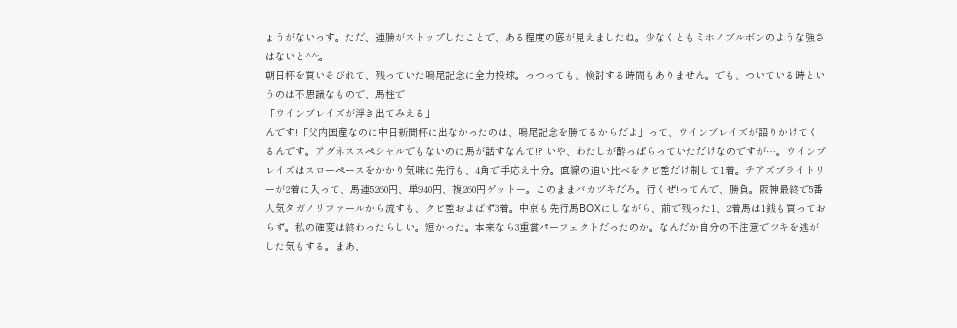ょうがないっす。ただ、連勝がストップしたことで、ある程度の底が見えましたね。少なくともミホノブルボンのような強さはないと^^;。
朝日杯を買いそびれて、残っていた鳴尾記念に全力投球。っつっても、検討する時間もありません。でも、ついている時というのは不思議なもので、馬柱で
「ウインブレイズが浮き出てみえる」
んです!「父内国産なのに中日新聞杯に出なかったのは、鳴尾記念を勝てるからだよ」って、ウインブレイズが語りかけてくるんです。アグネススペシャルでもないのに馬が話すなんて!? いや、わたしが酔っぱらっていただけなのですが…。ウインブレイズはスローペースをかかり気味に先行も、4角で手応え十分。直線の追い比べをクビ差だけ制して1着。チアズブライトリーが2着に入って、馬連5260円、単940円、複260円ゲットー。このままバカヅキだろ。行くぜ!ってんで、勝負。阪神最終で5番人気タガノリファールから流すも、クビ差およばず3着。中京も先行馬BOXにしながら、前で残った1、2着馬は1銭も買っておらず。私の確変は終わったらしい。短かった。本来なら3重賞パーフェクトだったのか。なんだか自分の不注意でツキを逃がした気もする。まあ、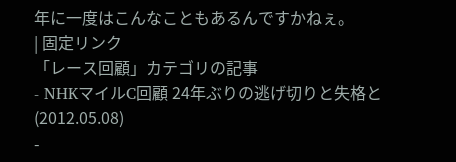年に一度はこんなこともあるんですかねぇ。
| 固定リンク
「レース回顧」カテゴリの記事
- NHKマイルC回顧 24年ぶりの逃げ切りと失格と(2012.05.08)
-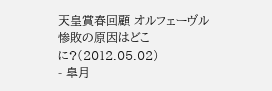天皇賞春回顧 オルフェーヴル惨敗の原因はどこに?(2012.05.02)
- 皐月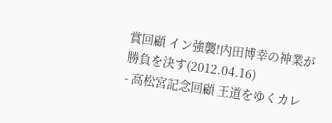賞回顧 イン強襲!内田博幸の神業が勝負を決す(2012.04.16)
- 高松宮記念回顧 王道をゆくカレ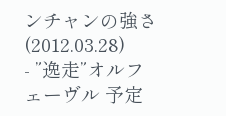ンチャンの強さ(2012.03.28)
- ”逸走”オルフェーヴル 予定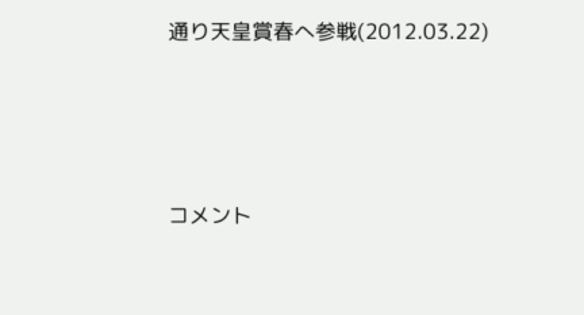通り天皇賞春へ参戦(2012.03.22)







コメント